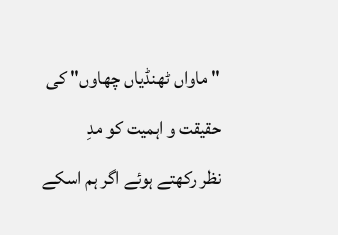" ماواں ٹھنڈیاں چھاوں" کی حقیقت و اہمیت کو مدِ
نظر رکھتے ہوئے اگر ہم اسکے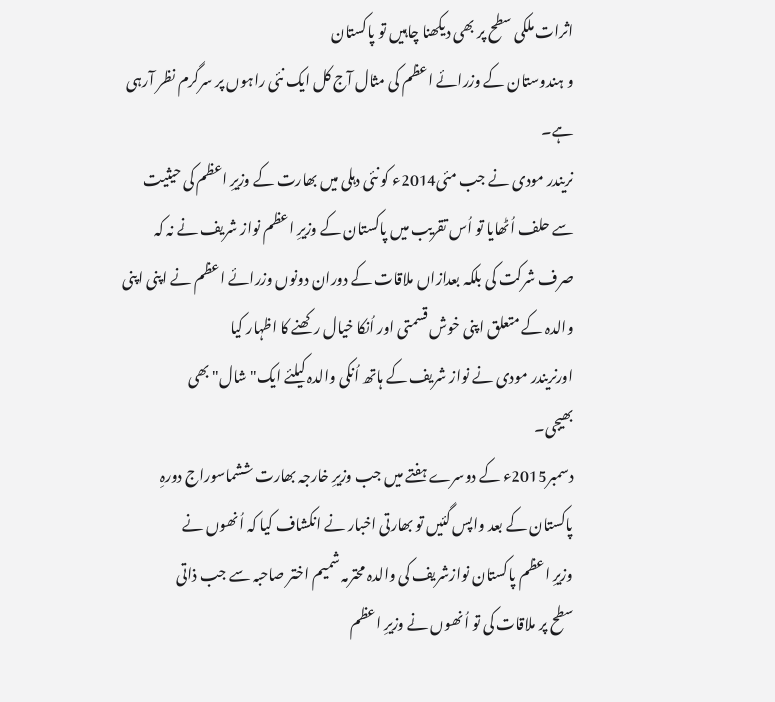اثرات ملکی سطح پر بھی دیکھنا چاہیں تو پاکستان
و ہندوستان کے وزرائے اعظم کی مثال آج کل ایک نئی راہوں پر سرگرم نظر آرہی
ہے۔
نریندر مودی نے جب مئی2014ء کو نئی دہلی میں بھارت کے وزیرِ اعظم کی حیثیت
سے حلف اُٹھایا تو اُس تقریب میں پاکستان کے وزیرِ اعظم نواز شریف نے نہ کہ
صرف شرکت کی بلکہ بعدازاں ملاقات کے دوران دونوں وزرائے اعظم نے اپنی اپنی
والدہ کے متعلق اپنی خوش قسمتی اور اُنکا خیال رکھنے کا اظہار کیا
اورنریندر مودی نے نواز شریف کے ہاتھ اُنکی والدہ کیلئے ایک" شال" بھی
بھیجی۔
دسمبر2015ء کے دوسرے ہفتے میں جب وزیرِ خارجہ بھارت ششماسوراج دورہِ
پاکستان کے بعد واپس گئیں تو بھارتی اخبار نے انکشاف کیا کہ اُنھوں نے
وزیرِ اعظم پاکستان نوازشریف کی والدہ محترمہ شمیم اختر صاحبہ سے جب ذاتی
سطح پر ملاقات کی تو اُنھوں نے وزیرِ اعظم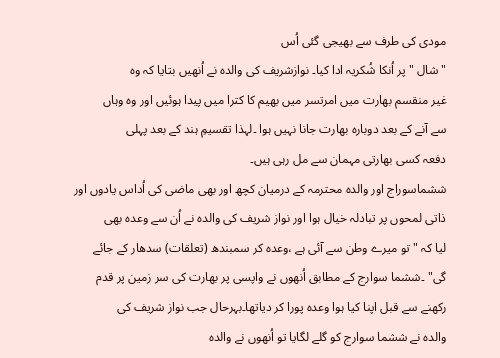مودی کی طرف سے بھیجی گئی اُس
"شال "پر اُنکا شُکریہ ادا کیا۔ نوازشریف کی والدہ نے اُنھیں بتایا کہ وہ
غیر منقسم بھارت میں امرتسر میں بھیم کا کترا میں پیدا ہوئیں اور وہ وہاں
سے آنے کے بعد دوبارہ بھارت جانا نہیں ہوا ۔لہذا تقسیمِ ہند کے بعد پہلی
دفعہ کسی بھارتی مہمان سے مل رہی ہیں۔
ششماسوراج اور والدہ محترمہ کے درمیان کچھ اور بھی ماضی کی اُداس یادوں اور
ذاتی لمحوں پر تبادلہ خیال ہوا اور نواز شریف کی والدہ نے اُن سے وعدہ بھی
لیا کہ " تو میرے وطن سے آئی ہے ،وعدہ کر سمبندھ (تعلقات) سدھار کے جائے
گی" ۔ششما سوارج کے مطابق اُنھوں نے واپسی پر بھارت کی سر زمین پر قدم
رکھنے سے قبل اپنا کیا ہوا وعدہ پورا کر دیاتھا۔بہرحال جب نواز شریف کی
والدہ نے ششما سوارج کو گلے لگایا تو اُنھوں نے والدہ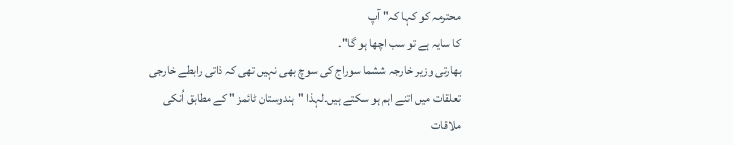محترمہ کو کہا کہ" آپ
کا سایہ ہے تو سب اچھا ہو گا"۔
بھارتی وزیر خارجہ ششما سوراج کی سوچ بھی نہیں تھی کہ ذاتی رابطے خارجی
تعلقات میں اتنے اہم ہو سکتے ہیں۔لہذا "ہندوستان ٹائمز " کے مطابق اُنکی
ملاقات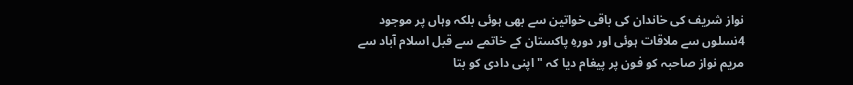نواز شریف کی خاندان کی باقی خواتین سے بھی ہوئی بلکہ وہاں پر موجود
4نسلوں سے ملاقات ہوئی اور دورہِ پاکستان کے خاتمے سے قبل اسلام آباد سے
مریم نواز صاحبہ کو فون پر پیغام دیا کہ " اپنی دادی کو بتا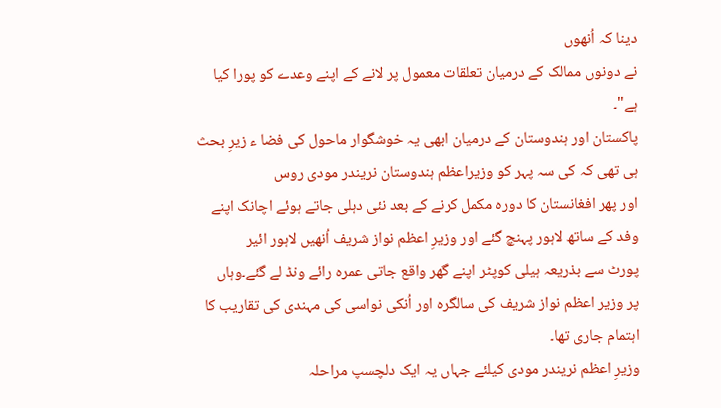دینا کہ اُنھوں
نے دونوں ممالک کے درمیان تعلقات معمول پر لانے کے اپنے وعدے کو پورا کیا
ہے"۔
پاکستان اور ہندوستان کے درمیان ابھی یہ خوشگوار ماحول کی فضا ء زیرِ بحث
ہی تھی کہ کی سہ پہر کو وزیراعظم ہندوستان نریندر مودی روس
اور پھر افغانستان کا دورہ مکمل کرنے کے بعد نئی دہلی جاتے ہوئے اچانک اپنے
وفد کے ساتھ لاہور پہنچ گئے اور وزیرِ اعظم نواز شریف اُنھیں لاہور ائیر
پورٹ سے بذریعہ ہیلی کوپٹر اپنے گھر واقع جاتی عمرہ رائے ونڈ لے گئے۔وہاں
پر وزیر اعظم نواز شریف کی سالگرہ اور اُنکی نواسی کی مہندی کی تقاریب کا
اہتمام جاری تھا۔
وزیرِ اعظم نریندر مودی کیلئے جہاں یہ ایک دلچسپ مراحلہ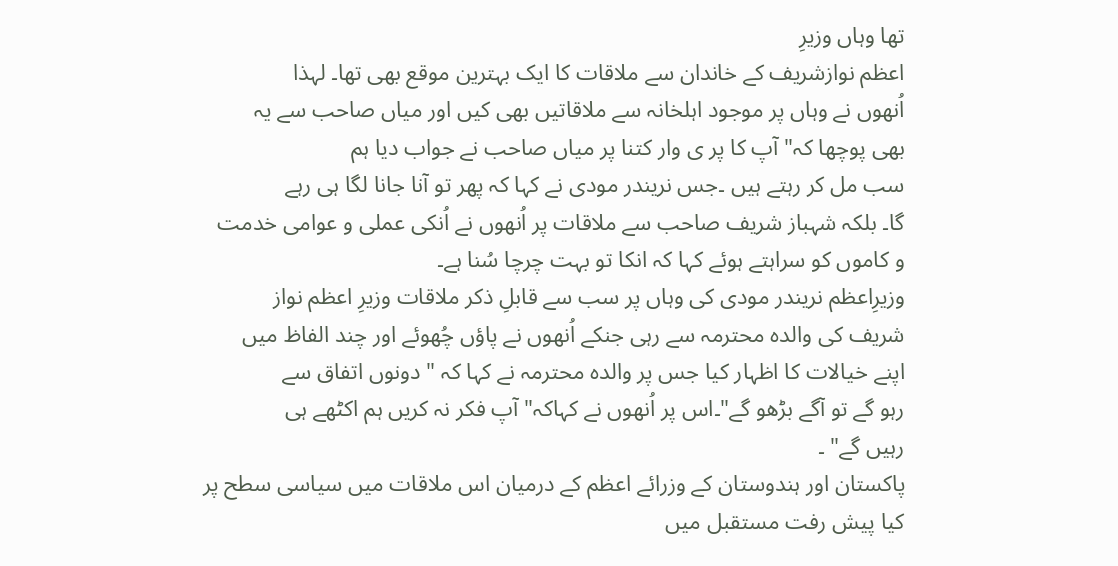تھا وہاں وزیرِ
اعظم نوازشریف کے خاندان سے ملاقات کا ایک بہترین موقع بھی تھا۔ لہذا
اُنھوں نے وہاں پر موجود اہلخانہ سے ملاقاتیں بھی کیں اور میاں صاحب سے یہ
بھی پوچھا کہ" آپ کا پر ی وار کتنا پر میاں صاحب نے جواب دیا ہم
سب مل کر رہتے ہیں ۔جس نریندر مودی نے کہا کہ پھر تو آنا جانا لگا ہی رہے
گا۔ بلکہ شہباز شریف صاحب سے ملاقات پر اُنھوں نے اُنکی عملی و عوامی خدمت
و کاموں کو سراہتے ہوئے کہا کہ انکا تو بہت چرچا سُنا ہے۔
وزیرِاعظم نریندر مودی کی وہاں پر سب سے قابلِ ذکر ملاقات وزیرِ اعظم نواز
شریف کی والدہ محترمہ سے رہی جنکے اُنھوں نے پاؤں چُھوئے اور چند الفاظ میں
اپنے خیالات کا اظہار کیا جس پر والدہ محترمہ نے کہا کہ " دونوں اتفاق سے
رہو گے تو آگے بڑھو گے"۔اس پر اُنھوں نے کہاکہ" آپ فکر نہ کریں ہم اکٹھے ہی
رہیں گے" ۔
پاکستان اور ہندوستان کے وزرائے اعظم کے درمیان اس ملاقات میں سیاسی سطح پر
کیا پیش رفت مستقبل میں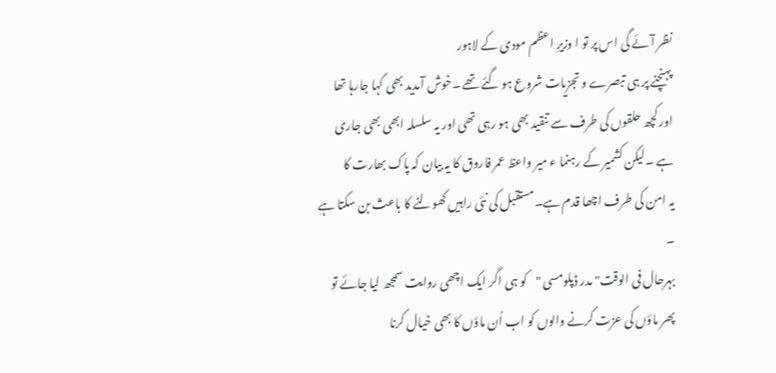نظر آئے گی اس پر تو ا وزیرِ اعظم مودی کے لاہور
پہنچنے پر ہی تبصرے و تجزیات شروع ہو گئے تھے ۔خوش آمدید بھی کہا جارہا تھا
اور کچھ حلقوں کی طرف سے تنقید بھی ہو رہی تھی اور یہ سلسلہ ابھی بھی جاری
ہے ۔لیکن کشمیر کے رہنما ء میر واعظ عمر فاروق کا یہ بیان کہ پاک بھارت کا
یہ امن کی طرف اچھا قدم ہے۔مستقبل کی نئی راہیں کھولنے کا باعث بن سکتا ہے
۔
بہرحال فی الوقت" مدر ڈپلومسی "کو ہی اگر ایک اچھی روایت سمجھ لیا جائے تو
پھر ماؤں کی عزت کرنے والوں کو اب اُن ماؤں کا بھی خیال کرنا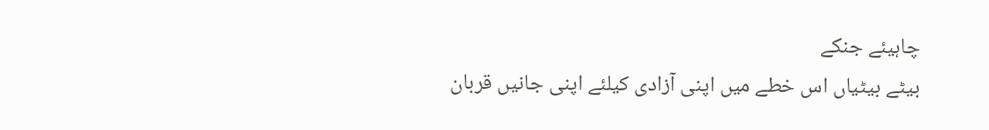چاہیئے جنکے
بیٹے بیٹیاں اس خطے میں اپنی آزادی کیلئے اپنی جانیں قربان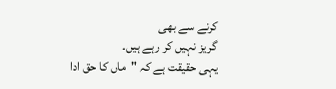کرنے سے بھی
گریز نہیں کر رہے ہیں۔
یہی حقیقت ہے کہ "ماں کا حق ادا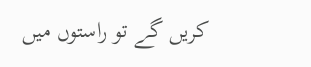کریں گے تو راستوں میں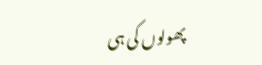پھولوں کی ہی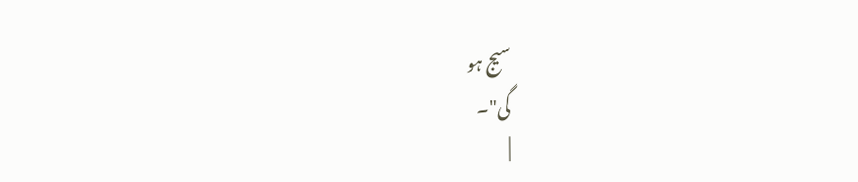سیج ہو
گی"۔
|